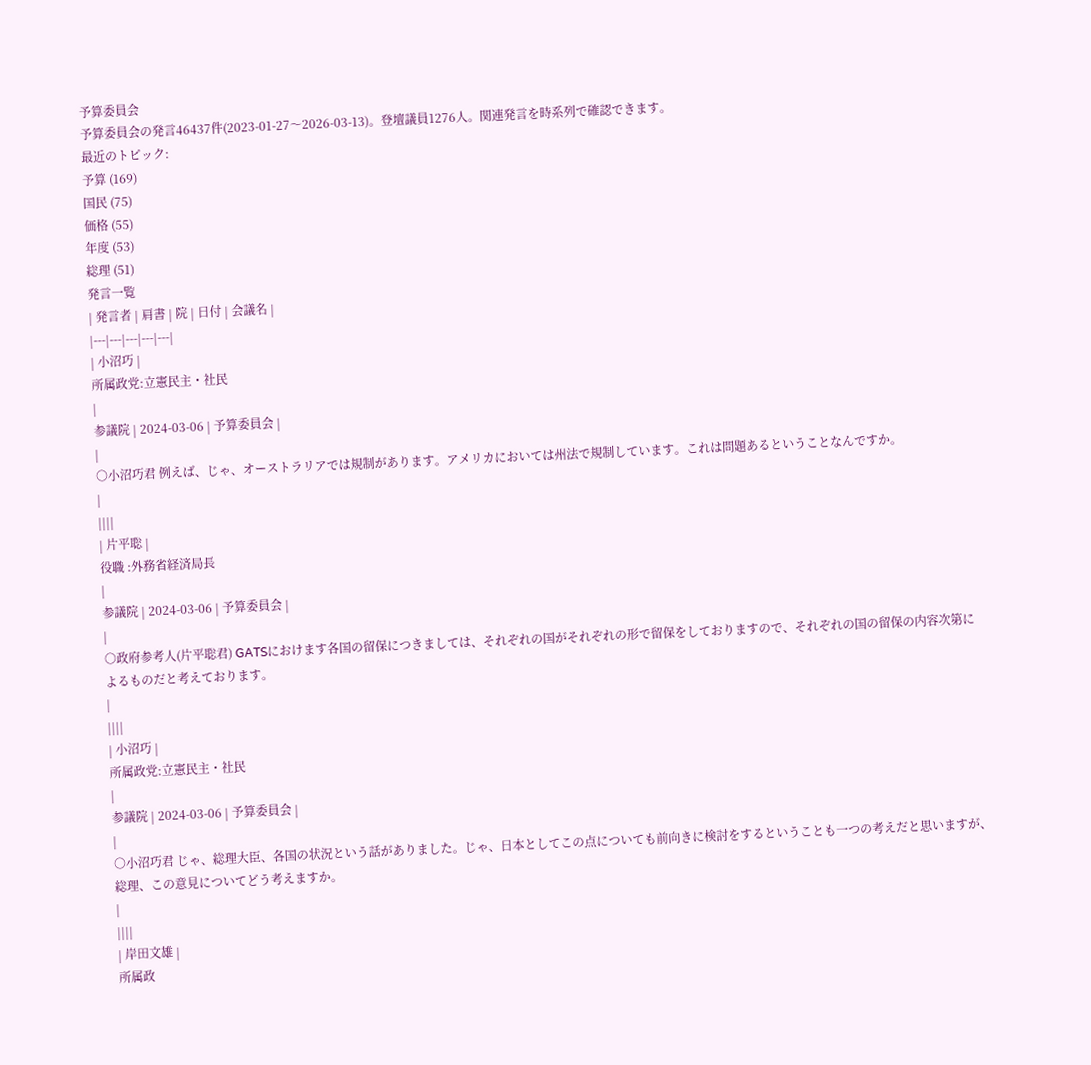予算委員会
予算委員会の発言46437件(2023-01-27〜2026-03-13)。登壇議員1276人。関連発言を時系列で確認できます。
最近のトピック:
予算 (169)
国民 (75)
価格 (55)
年度 (53)
総理 (51)
発言一覧
| 発言者 | 肩書 | 院 | 日付 | 会議名 |
|---|---|---|---|---|
| 小沼巧 |
所属政党:立憲民主・社民
|
参議院 | 2024-03-06 | 予算委員会 |
|
○小沼巧君 例えば、じゃ、オーストラリアでは規制があります。アメリカにおいては州法で規制しています。これは問題あるということなんですか。
|
||||
| 片平聡 |
役職 :外務省経済局長
|
参議院 | 2024-03-06 | 予算委員会 |
|
○政府参考人(片平聡君) GATSにおけます各国の留保につきましては、それぞれの国がそれぞれの形で留保をしておりますので、それぞれの国の留保の内容次第によるものだと考えております。
|
||||
| 小沼巧 |
所属政党:立憲民主・社民
|
参議院 | 2024-03-06 | 予算委員会 |
|
○小沼巧君 じゃ、総理大臣、各国の状況という話がありました。じゃ、日本としてこの点についても前向きに検討をするということも一つの考えだと思いますが、総理、この意見についてどう考えますか。
|
||||
| 岸田文雄 |
所属政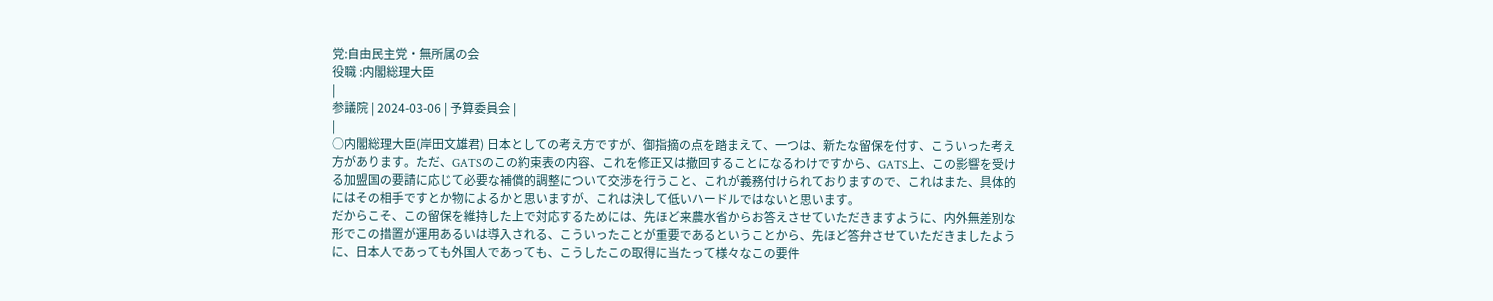党:自由民主党・無所属の会
役職 :内閣総理大臣
|
参議院 | 2024-03-06 | 予算委員会 |
|
○内閣総理大臣(岸田文雄君) 日本としての考え方ですが、御指摘の点を踏まえて、一つは、新たな留保を付す、こういった考え方があります。ただ、GATSのこの約束表の内容、これを修正又は撤回することになるわけですから、GATS上、この影響を受ける加盟国の要請に応じて必要な補償的調整について交渉を行うこと、これが義務付けられておりますので、これはまた、具体的にはその相手ですとか物によるかと思いますが、これは決して低いハードルではないと思います。
だからこそ、この留保を維持した上で対応するためには、先ほど来農水省からお答えさせていただきますように、内外無差別な形でこの措置が運用あるいは導入される、こういったことが重要であるということから、先ほど答弁させていただきましたように、日本人であっても外国人であっても、こうしたこの取得に当たって様々なこの要件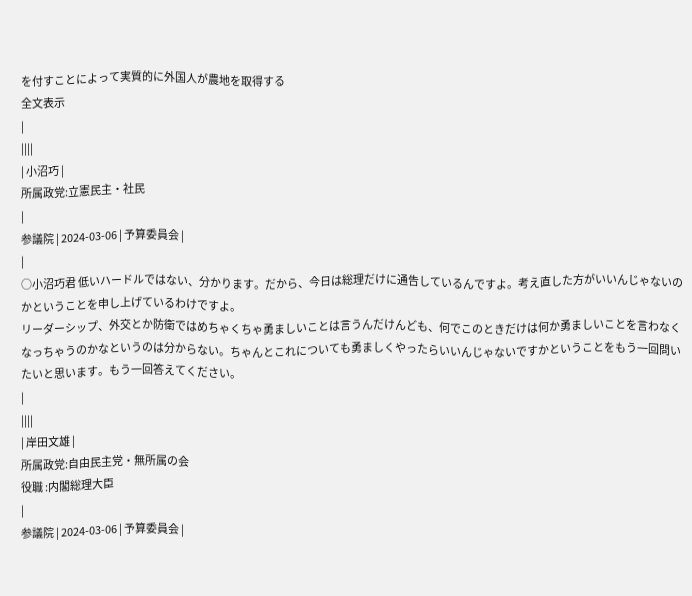を付すことによって実質的に外国人が農地を取得する
全文表示
|
||||
| 小沼巧 |
所属政党:立憲民主・社民
|
参議院 | 2024-03-06 | 予算委員会 |
|
○小沼巧君 低いハードルではない、分かります。だから、今日は総理だけに通告しているんですよ。考え直した方がいいんじゃないのかということを申し上げているわけですよ。
リーダーシップ、外交とか防衛ではめちゃくちゃ勇ましいことは言うんだけんども、何でこのときだけは何か勇ましいことを言わなくなっちゃうのかなというのは分からない。ちゃんとこれについても勇ましくやったらいいんじゃないですかということをもう一回問いたいと思います。もう一回答えてください。
|
||||
| 岸田文雄 |
所属政党:自由民主党・無所属の会
役職 :内閣総理大臣
|
参議院 | 2024-03-06 | 予算委員会 |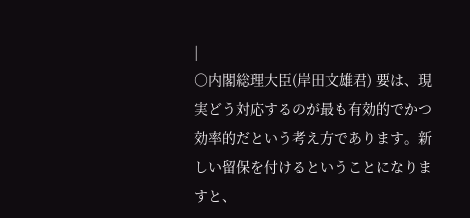|
○内閣総理大臣(岸田文雄君) 要は、現実どう対応するのが最も有効的でかつ効率的だという考え方であります。新しい留保を付けるということになりますと、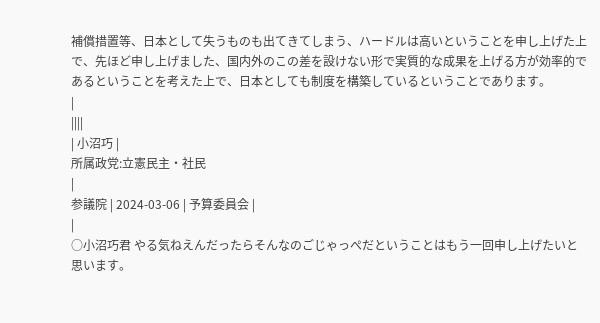補償措置等、日本として失うものも出てきてしまう、ハードルは高いということを申し上げた上で、先ほど申し上げました、国内外のこの差を設けない形で実質的な成果を上げる方が効率的であるということを考えた上で、日本としても制度を構築しているということであります。
|
||||
| 小沼巧 |
所属政党:立憲民主・社民
|
参議院 | 2024-03-06 | 予算委員会 |
|
○小沼巧君 やる気ねえんだったらそんなのごじゃっぺだということはもう一回申し上げたいと思います。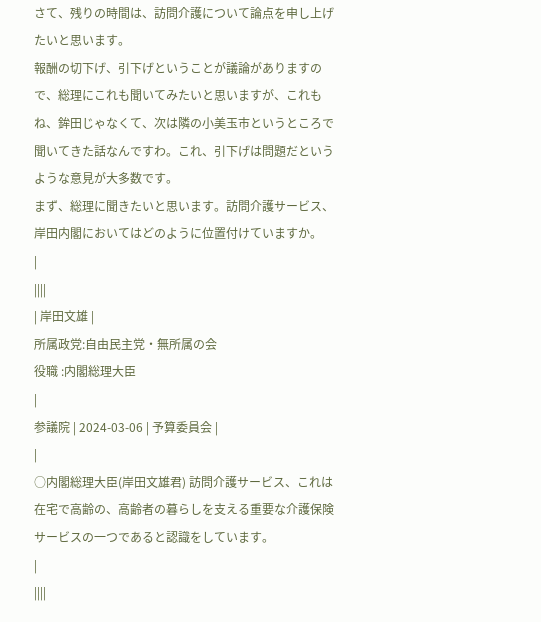さて、残りの時間は、訪問介護について論点を申し上げたいと思います。
報酬の切下げ、引下げということが議論がありますので、総理にこれも聞いてみたいと思いますが、これもね、鉾田じゃなくて、次は隣の小美玉市というところで聞いてきた話なんですわ。これ、引下げは問題だというような意見が大多数です。
まず、総理に聞きたいと思います。訪問介護サービス、岸田内閣においてはどのように位置付けていますか。
|
||||
| 岸田文雄 |
所属政党:自由民主党・無所属の会
役職 :内閣総理大臣
|
参議院 | 2024-03-06 | 予算委員会 |
|
○内閣総理大臣(岸田文雄君) 訪問介護サービス、これは在宅で高齢の、高齢者の暮らしを支える重要な介護保険サービスの一つであると認識をしています。
|
||||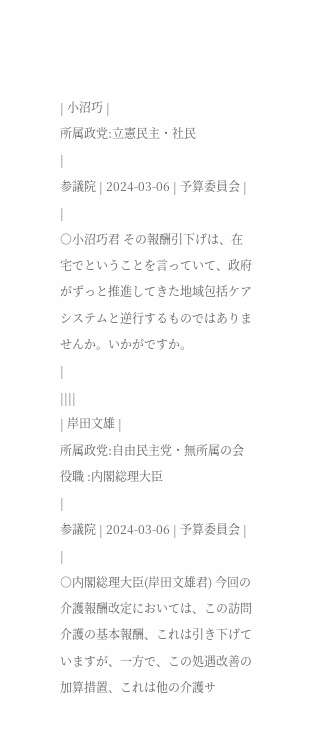| 小沼巧 |
所属政党:立憲民主・社民
|
参議院 | 2024-03-06 | 予算委員会 |
|
○小沼巧君 その報酬引下げは、在宅でということを言っていて、政府がずっと推進してきた地域包括ケアシステムと逆行するものではありませんか。いかがですか。
|
||||
| 岸田文雄 |
所属政党:自由民主党・無所属の会
役職 :内閣総理大臣
|
参議院 | 2024-03-06 | 予算委員会 |
|
○内閣総理大臣(岸田文雄君) 今回の介護報酬改定においては、この訪問介護の基本報酬、これは引き下げていますが、一方で、この処遇改善の加算措置、これは他の介護サ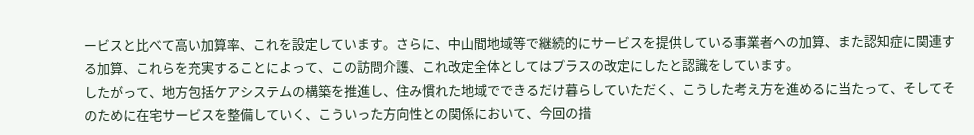ービスと比べて高い加算率、これを設定しています。さらに、中山間地域等で継続的にサービスを提供している事業者への加算、また認知症に関連する加算、これらを充実することによって、この訪問介護、これ改定全体としてはプラスの改定にしたと認識をしています。
したがって、地方包括ケアシステムの構築を推進し、住み慣れた地域でできるだけ暮らしていただく、こうした考え方を進めるに当たって、そしてそのために在宅サービスを整備していく、こういった方向性との関係において、今回の措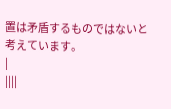置は矛盾するものではないと考えています。
|
||||